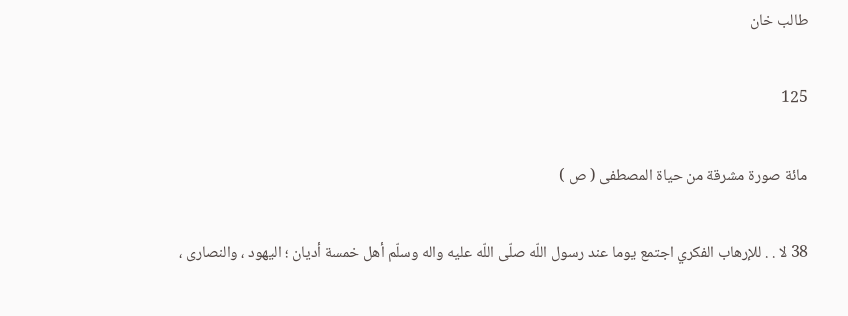طالب خان

125

مائة صورة مشرقة من حياة المصطفى ( ص )

38 لا . . للإرهاب الفكري اجتمع يوما عند رسول اللّه صلّى اللّه عليه واله وسلّم أهل خمسة أديان ؛ اليهود ، والنصارى ،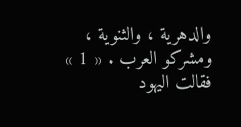والدهرية ، والثنوية ، ومشركو العرب . « 1 » فقالت اليهود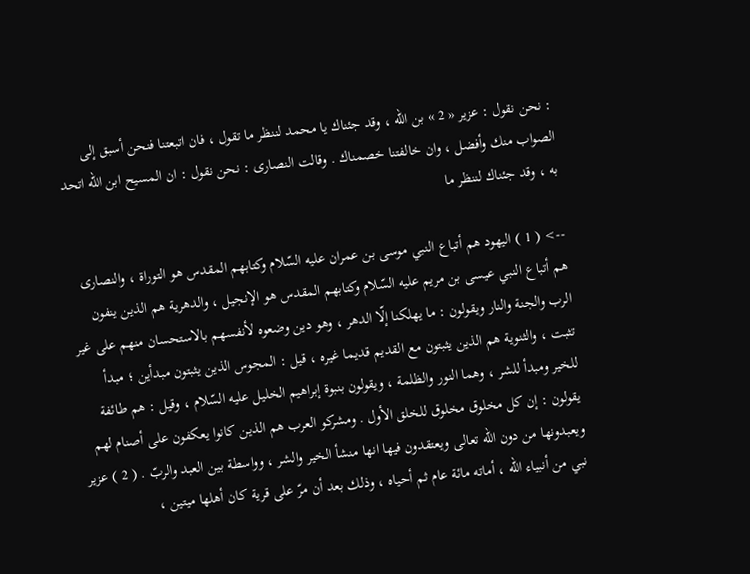: نحن نقول : عزير « 2 » بن اللّه ، وقد جئناك يا محمد لننظر ما تقول ، فان اتبعتنا فنحن أسبق إلى الصواب منك وأفضل ، وان خالفتنا خصمناك . وقالت النصارى : نحن نقول : ان المسيح ابن اللّه اتحد به ، وقد جئناك لننظر ما

--> ( 1 ) اليهود هم أتباع النبي موسى بن عمران عليه السّلام وكتابهم المقدس هو التوراة ، والنصارى هم أتباع النبي عيسى بن مريم عليه السّلام وكتابهم المقدس هو الإنجيل ، والدهرية هم الذين ينفون الرب والجنة والنار ويقولون : ما يهلكنا إلّا الدهر ، وهو دين وضعوه لأنفسهم بالاستحسان منهم على غير تثبت ، والثنوية هم الذين يثبتون مع القديم قديما غيره ، قيل : المجوس الذين يثبتون مبدأين ؛ مبدأ للخير ومبدأ للشر ، وهما النور والظلمة ، ويقولون بنبوة إبراهيم الخليل عليه السّلام ، وقيل : هم طائفة يقولون : إن كل مخلوق مخلوق للخلق الأول . ومشركو العرب هم الذين كانوا يعكفون على أصنام لهم ويعبدونها من دون اللّه تعالى ويعتقدون فيها انها منشأ الخير والشر ، وواسطة بين العبد والربّ . ( 2 ) عزير نبي من أنبياء اللّه ، أماته مائة عام ثم أحياه ، وذلك بعد أن مرّ على قرية كان أهلها ميتين ،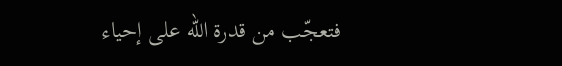فتعجّب من قدرة اللّه على إحياء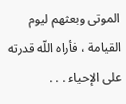الموتى وبعثهم ليوم القيامة ، فأراه اللّه قدرته على الإحياء . . .